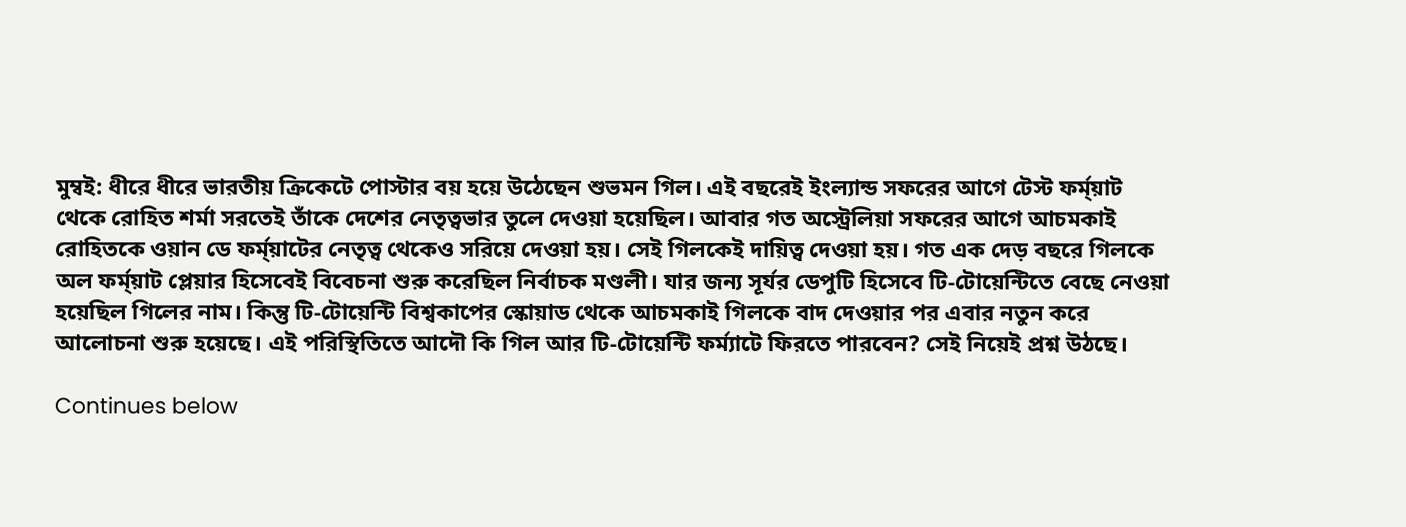মুম্বই: ধীরে ধীরে ভারতীয় ক্রিকেটে পোস্টার বয় হয়ে উঠেছেন শুভমন গিল। এই বছরেই ইংল্যান্ড সফরের আগে টেস্ট ফর্ম্য়াট থেকে রোহিত শর্মা সরতেই তাঁকে দেশের নেতৃত্বভার তুলে দেওয়া হয়েছিল। আবার গত অস্ট্রেলিয়া সফরের আগে আচমকাই রোহিতকে ওয়ান ডে ফর্ম্য়াটের নেতৃত্ব থেকেও সরিয়ে দেওয়া হয়। সেই গিলকেই দায়িত্ব দেওয়া হয়। গত এক দেড় বছরে গিলকে অল ফর্ম্য়াট প্লেয়ার হিসেবেই বিবেচনা শুরু করেছিল নির্বাচক মণ্ডলী। যার জন্য সূর্যর ডেপুটি হিসেবে টি-টোয়েন্টিতে বেছে নেওয়া হয়েছিল গিলের নাম। কিন্তু টি-টোয়েন্টি বিশ্বকাপের স্কোয়াড থেকে আচমকাই গিলকে বাদ দেওয়ার পর এবার নতুন করে আলোচনা শুরু হয়েছে। এই পরিস্থিতিতে আদৌ কি গিল আর টি-টোয়েন্টি ফর্ম্যাটে ফিরতে পারবেন? সেই নিয়েই প্রশ্ন উঠছে।

Continues below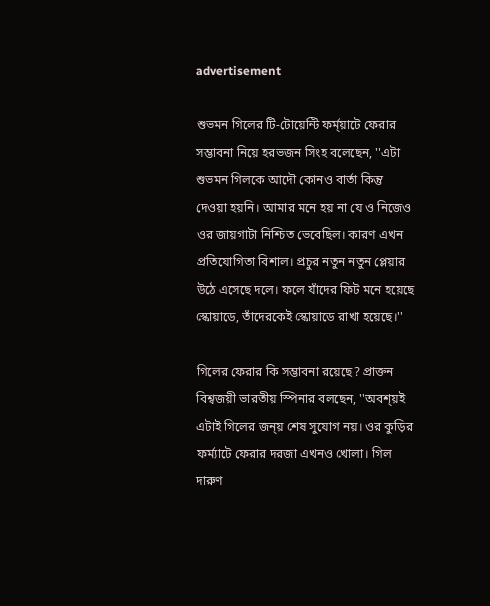advertisement

শুভমন গিলের টি-টোয়েন্টি ফর্ম্য়াটে ফেরার সম্ভাবনা নিয়ে হরভজন সিংহ বলেছেন, ''এটা শুভমন গিলকে আদৌ কোনও বার্তা কিন্তু দেওয়া হয়নি। আমার মনে হয় না যে ও নিজেও ওর জায়গাটা নিশ্চিত ভেবেছিল। কারণ এখন প্রতিযোগিতা বিশাল। প্রচুর নতুন নতুন প্লেয়ার উঠে এসেছে দলে। ফলে যাঁদের ফিট মনে হয়েছে স্কোয়াডে, তাঁদেরকেই স্কোয়াডে রাখা হয়েছে।''

গিলের ফেরার কি সম্ভাবনা রয়েছে? প্রাক্তন বিশ্বজয়ী ভারতীয় স্পিনার বলছেন, ''অবশ্য়ই এটাই গিলের জন্য় শেষ সুযোগ নয়। ওর কুড়ির ফর্ম্যাটে ফেরার দরজা এখনও খোলা। গিল দারুণ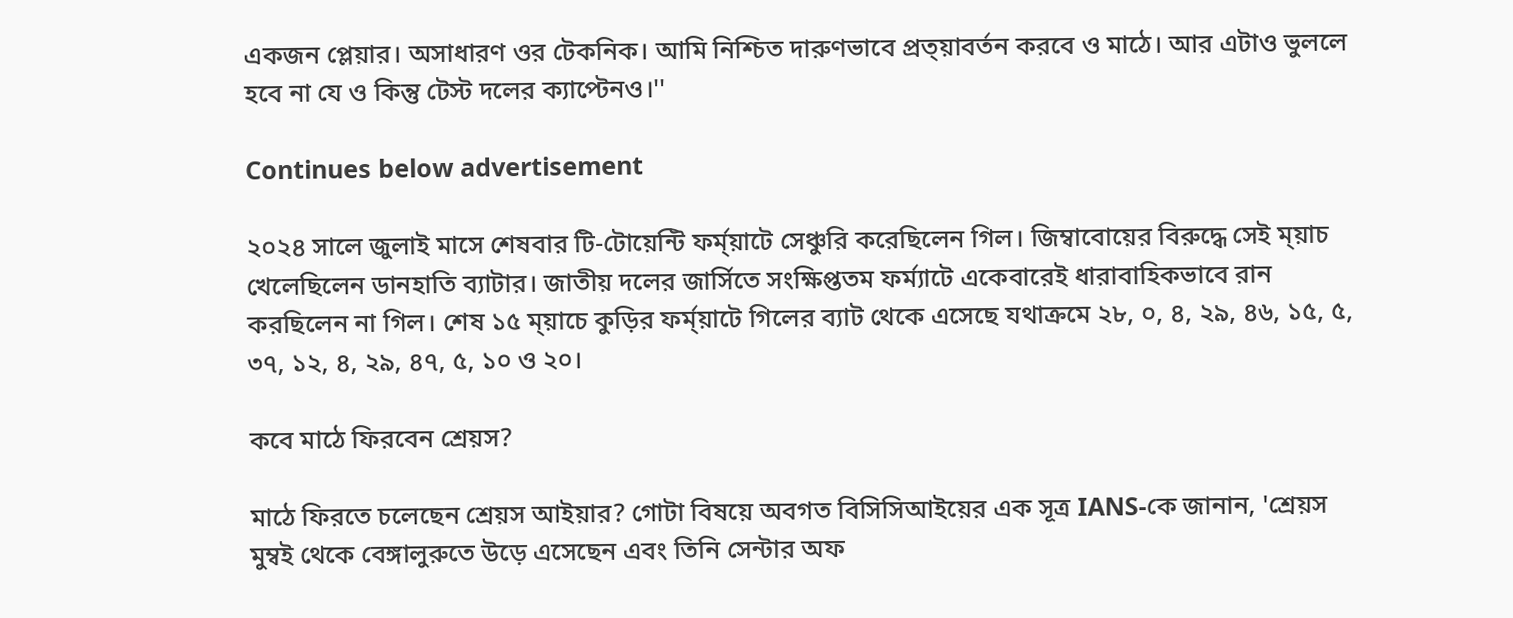একজন প্লেয়ার। অসাধারণ ওর টেকনিক। আমি নিশ্চিত দারুণভাবে প্রত্য়াবর্তন করবে ও মাঠে। আর এটাও ভুললে হবে না যে ও কিন্তু টেস্ট দলের ক্যাপ্টেনও।''

Continues below advertisement

২০২৪ সালে জুলাই মাসে শেষবার টি-টোয়েন্টি ফর্ম্য়াটে সেঞ্চুরি করেছিলেন গিল। জিম্বাবোয়ের বিরুদ্ধে সেই ম্য়াচ খেলেছিলেন ডানহাতি ব্যাটার। জাতীয় দলের জার্সিতে সংক্ষিপ্ততম ফর্ম্যাটে একেবারেই ধারাবাহিকভাবে রান করছিলেন না গিল। শেষ ১৫ ম্য়াচে কুড়ির ফর্ম্য়াটে গিলের ব্যাট থেকে এসেছে যথাক্রমে ২৮, ০, ৪, ২৯, ৪৬, ১৫, ৫, ৩৭, ১২, ৪, ২৯, ৪৭, ৫, ১০ ও ২০।

কবে মাঠে ফিরবেন শ্রেয়স?

মাঠে ফিরতে চলেছেন শ্রেয়স আইয়ার? গোটা বিষয়ে অবগত বিসিসিআইয়ের এক সূত্র IANS-কে জানান, 'শ্রেয়স মুম্বই থেকে বেঙ্গালুরুতে উড়ে এসেছেন এবং তিনি সেন্টার অফ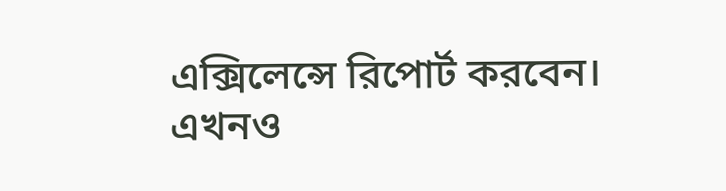এক্সিলেন্সে রিপোর্ট করবেন। এখনও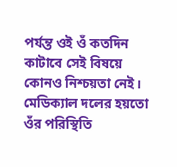পর্যন্ত ওই ওঁ কতদিন কাটাবে সেই বিষয়ে কোনও নিশ্চয়তা নেই। মেডিক্যাল দলের হয়তো ওঁর পরিস্থিতি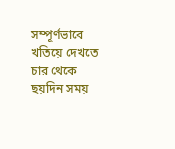সম্পূর্ণভাবে খতিয়ে দেখতে চার থেকে ছয়দিন সময়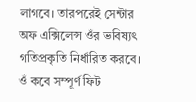লাগবে। তারপরেই সেন্টার অফ এক্সিলেন্স ওঁর ভবিষ্যৎ গতিপ্রকৃতি নির্ধারিত করবে। ওঁ কবে সম্পূর্ণ ফিট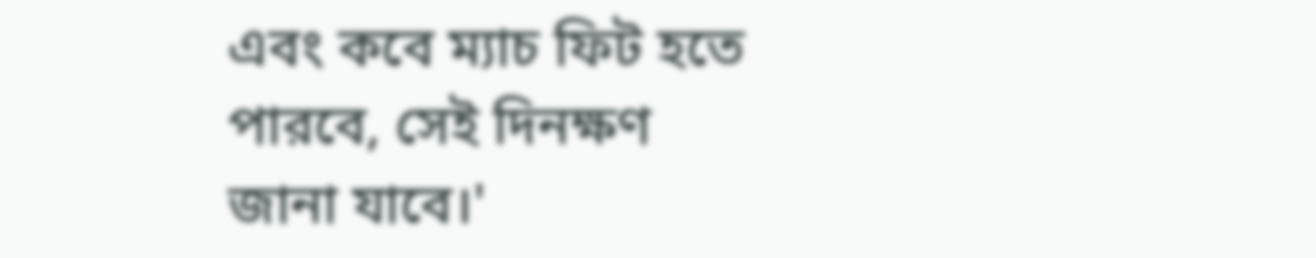এবং কবে ম্যাচ ফিট হতে পারবে, সেই দিনক্ষণ জানা যাবে।'